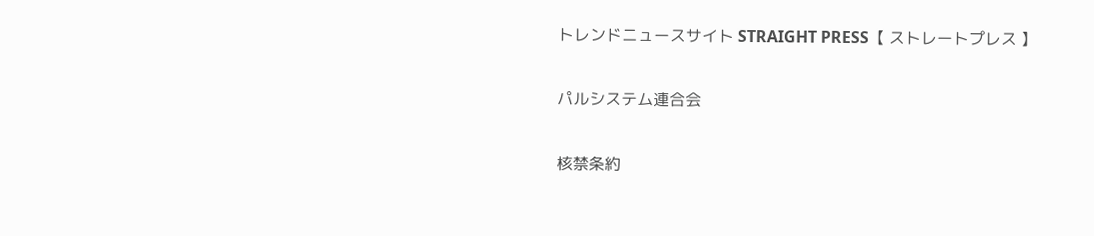トレンドニュースサイト STRAIGHT PRESS【 ストレートプレス 】

パルシステム連合会

核禁条約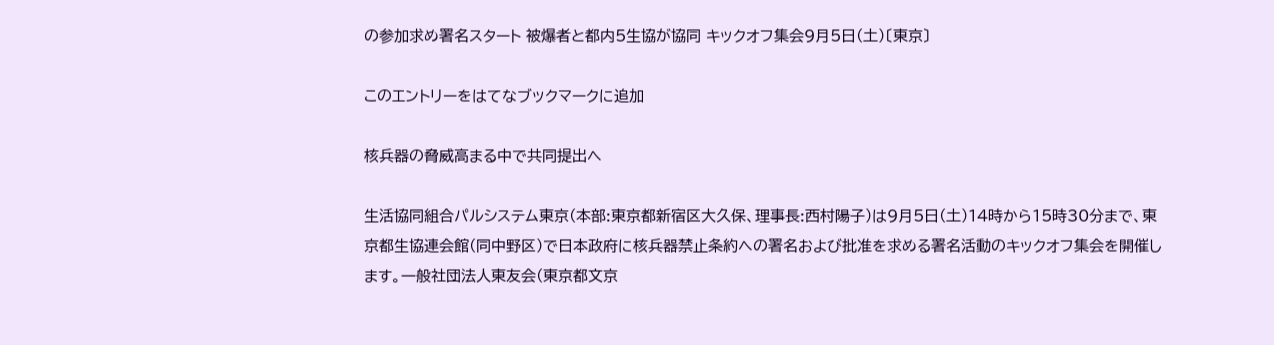の参加求め署名スタート 被爆者と都内5生協が協同 キックオフ集会9月5日(土)〔東京〕

このエントリーをはてなブックマークに追加

核兵器の脅威高まる中で共同提出へ

生活協同組合パルシステム東京(本部:東京都新宿区大久保、理事長:西村陽子)は9月5日(土)14時から15時30分まで、東京都生協連会館(同中野区)で日本政府に核兵器禁止条約への署名および批准を求める署名活動のキックオフ集会を開催します。一般社団法人東友会(東京都文京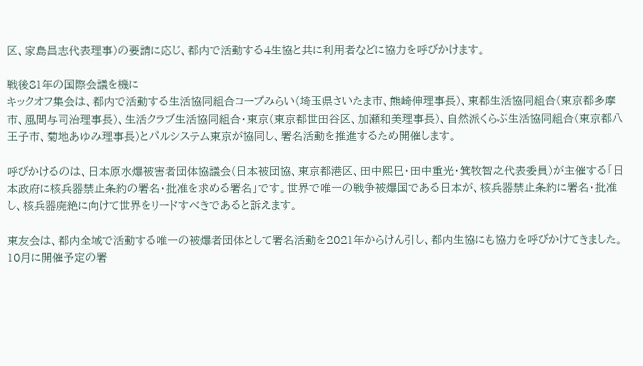区、家島昌志代表理事)の要請に応じ、都内で活動する4生協と共に利用者などに協力を呼びかけます。

戦後81年の国際会議を機に
キックオフ集会は、都内で活動する生活協同組合コープみらい(埼玉県さいたま市、熊崎伸理事長)、東都生活協同組合(東京都多摩市、風間与司治理事長)、生活クラブ生活協同組合・東京(東京都世田谷区、加瀬和美理事長)、自然派くらぶ生活協同組合(東京都八王子市、菊地あゆみ理事長)とパルシステム東京が協同し、署名活動を推進するため開催します。

呼びかけるのは、日本原水爆被害者団体協議会(日本被団協、東京都港区、田中熙巳・田中重光・箕牧智之代表委員)が主催する「日本政府に核兵器禁止条約の署名・批准を求める署名」です。世界で唯一の戦争被爆国である日本が、核兵器禁止条約に署名・批准し、核兵器廃絶に向けて世界をリードすべきであると訴えます。

東友会は、都内全域で活動する唯一の被爆者団体として署名活動を2021年からけん引し、都内生協にも協力を呼びかけてきました。10月に開催予定の署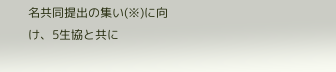名共同提出の集い(※)に向け、5生協と共に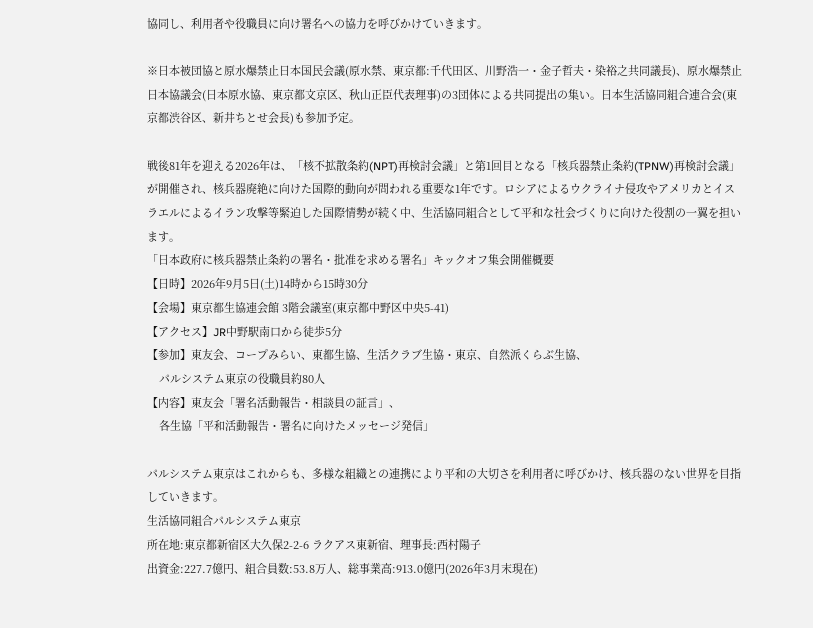協同し、利用者や役職員に向け署名への協力を呼びかけていきます。

※日本被団協と原水爆禁止日本国民会議(原水禁、東京都:千代田区、川野浩一・金子哲夫・染裕之共同議長)、原水爆禁止日本協議会(日本原水協、東京都文京区、秋山正臣代表理事)の3団体による共同提出の集い。日本生活協同組合連合会(東京都渋谷区、新井ちとせ会長)も参加予定。

戦後81年を迎える2026年は、「核不拡散条約(NPT)再検討会議」と第1回目となる「核兵器禁止条約(TPNW)再検討会議」が開催され、核兵器廃絶に向けた国際的動向が問われる重要な1年です。ロシアによるウクライナ侵攻やアメリカとイスラエルによるイラン攻撃等緊迫した国際情勢が続く中、生活協同組合として平和な社会づくりに向けた役割の一翼を担います。
「日本政府に核兵器禁止条約の署名・批准を求める署名」キックオフ集会開催概要
【日時】2026年9月5日(土)14時から15時30分
【会場】東京都生協連会館 3階会議室(東京都中野区中央5-41)
【アクセス】JR中野駅南口から徒歩5分
【参加】東友会、コープみらい、東都生協、生活クラブ生協・東京、自然派くらぶ生協、
    パルシステム東京の役職員約80人
【内容】東友会「署名活動報告・相談員の証言」、
    各生協「平和活動報告・署名に向けたメッセージ発信」

パルシステム東京はこれからも、多様な組織との連携により平和の大切さを利用者に呼びかけ、核兵器のない世界を目指していきます。
生活協同組合パルシステム東京
所在地:東京都新宿区大久保2-2-6 ラクアス東新宿、理事長:西村陽子
出資金:227.7億円、組合員数:53.8万人、総事業高:913.0億円(2026年3月末現在)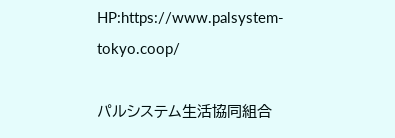HP:https://www.palsystem-tokyo.coop/

パルシステム生活協同組合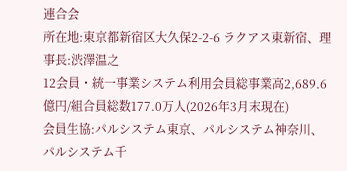連合会
所在地:東京都新宿区大久保2-2-6 ラクアス東新宿、理事長:渋澤温之
12会員・統一事業システム利用会員総事業高2,689.6億円/組合員総数177.0万人(2026年3月末現在)
会員生協:パルシステム東京、パルシステム神奈川、パルシステム千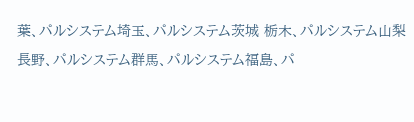葉、パルシステム埼玉、パルシステム茨城 栃木、パルシステム山梨 長野、パルシステム群馬、パルシステム福島、パ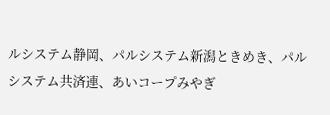ルシステム静岡、パルシステム新潟ときめき、パルシステム共済連、あいコープみやぎ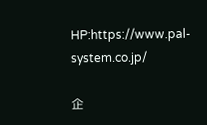HP:https://www.pal-system.co.jp/

企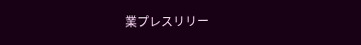業プレスリリー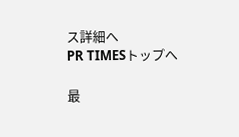ス詳細へ
PR TIMESトップへ

最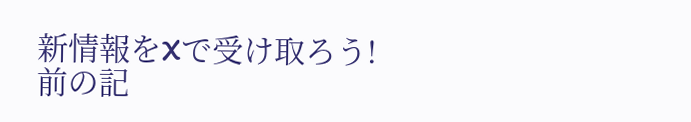新情報をXで受け取ろう!
前の記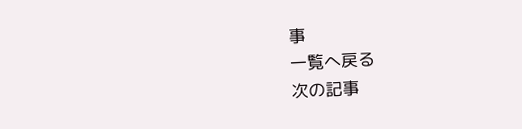事
一覧へ戻る
次の記事